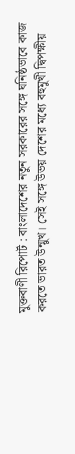মুক্তবাণী রিপোর্ট : বাংলাদেশের নতুন সরকারের সঙ্গে ঘনিষ্ঠভাবে কাজ করতে ভারত উন্মুখ। সেই সঙ্গে উভয় দেশের মধ্যে বহুমুখী দ্বিপক্ষীয়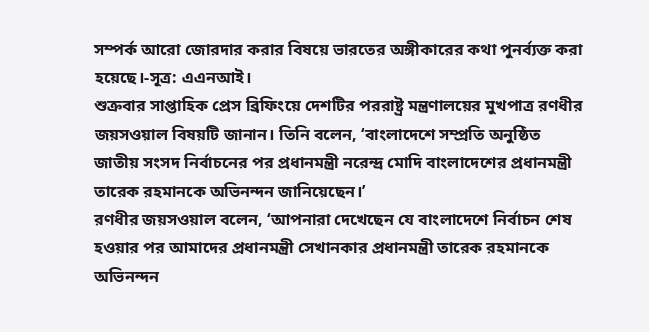সম্পর্ক আরো জোরদার করার বিষয়ে ভারতের অঙ্গীকারের কথা পুনর্ব্যক্ত করা হয়েছে।-সূত্র: এএনআই।
শুক্রবার সাপ্তাহিক প্রেস ব্রিফিংয়ে দেশটির পররাষ্ট্র মন্ত্রণালয়ের মুখপাত্র রণধীর জয়সওয়াল বিষয়টি জানান। তিনি বলেন, ‘বাংলাদেশে সম্প্রতি অনুষ্ঠিত জাতীয় সংসদ নির্বাচনের পর প্রধানমন্ত্রী নরেন্দ্র মোদি বাংলাদেশের প্রধানমন্ত্রী তারেক রহমানকে অভিনন্দন জানিয়েছেন।’
রণধীর জয়সওয়াল বলেন, ‘আপনারা দেখেছেন যে বাংলাদেশে নির্বাচন শেষ হওয়ার পর আমাদের প্রধানমন্ত্রী সেখানকার প্রধানমন্ত্রী তারেক রহমানকে অভিনন্দন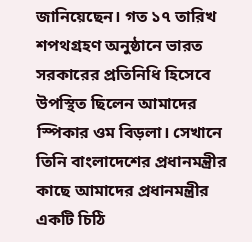জানিয়েছেন। গত ১৭ তারিখ শপথগ্রহণ অনুষ্ঠানে ভারত সরকারের প্রতিনিধি হিসেবে উপস্থিত ছিলেন আমাদের স্পিকার ওম বিড়লা। সেখানে তিনি বাংলাদেশের প্রধানমন্ত্রীর কাছে আমাদের প্রধানমন্ত্রীর একটি চিঠি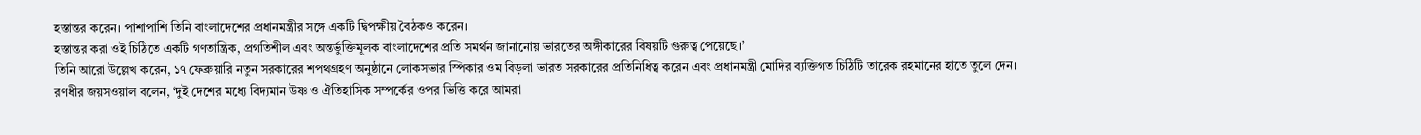হস্তান্তর করেন। পাশাপাশি তিনি বাংলাদেশের প্রধানমন্ত্রীর সঙ্গে একটি দ্বিপক্ষীয় বৈঠকও করেন।
হস্তান্তর করা ওই চিঠিতে একটি গণতান্ত্রিক, প্রগতিশীল এবং অন্তর্ভুক্তিমূলক বাংলাদেশের প্রতি সমর্থন জানানোয় ভারতের অঙ্গীকারের বিষয়টি গুরুত্ব পেয়েছে।’
তিনি আরো উল্লেখ করেন, ১৭ ফেব্রুয়ারি নতুন সরকারের শপথগ্রহণ অনুষ্ঠানে লোকসভার স্পিকার ওম বিড়লা ভারত সরকারের প্রতিনিধিত্ব করেন এবং প্রধানমন্ত্রী মোদির ব্যক্তিগত চিঠিটি তারেক রহমানের হাতে তুলে দেন।
রণধীর জয়সওয়াল বলেন, ‘দুই দেশের মধ্যে বিদ্যমান উষ্ণ ও ঐতিহাসিক সম্পর্কের ওপর ভিত্তি করে আমরা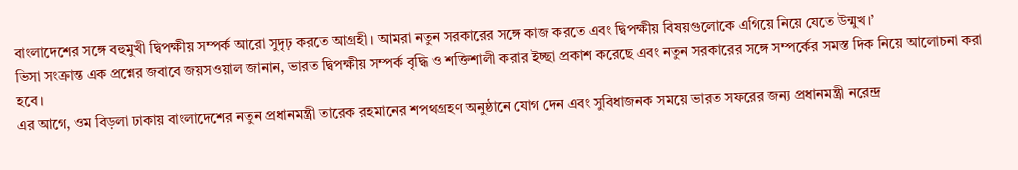বাংলাদেশের সঙ্গে বহুমুখী দ্বিপক্ষীয় সম্পর্ক আরো সুদৃঢ় করতে আগ্রহী। আমরা নতুন সরকারের সঙ্গে কাজ করতে এবং দ্বিপক্ষীয় বিষয়গুলোকে এগিয়ে নিয়ে যেতে উন্মুখ।’
ভিসা সংক্রান্ত এক প্রশ্নের জবাবে জয়সওয়াল জানান, ভারত দ্বিপক্ষীয় সম্পর্ক বৃদ্ধি ও শক্তিশালী করার ইচ্ছা প্রকাশ করেছে এবং নতুন সরকারের সঙ্গে সম্পর্কের সমস্ত দিক নিয়ে আলোচনা করা হবে।
এর আগে, ওম বিড়লা ঢাকায় বাংলাদেশের নতুন প্রধানমন্ত্রী তারেক রহমানের শপথগ্রহণ অনুষ্ঠানে যোগ দেন এবং সুবিধাজনক সময়ে ভারত সফরের জন্য প্রধানমন্ত্রী নরেন্দ্র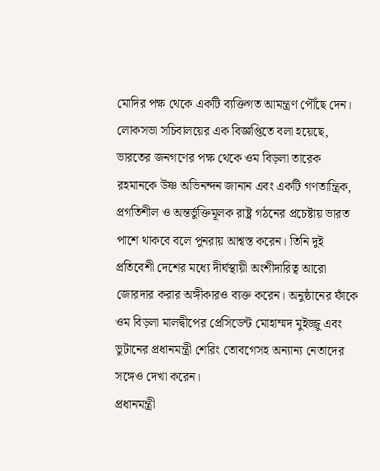মোদির পক্ষ থেকে একটি ব্যক্তিগত আমন্ত্রণ পৌঁছে দেন।
লোকসভা সচিবালয়ের এক বিজ্ঞপ্তিতে বলা হয়েছে, ভারতের জনগণের পক্ষ থেকে ওম বিড়লা তারেক রহমানকে উষ্ণ অভিনন্দন জানান এবং একটি গণতান্ত্রিক, প্রগতিশীল ও অন্তর্ভুক্তিমূলক রাষ্ট্র গঠনের প্রচেষ্টায় ভারত পাশে থাকবে বলে পুনরায় আশ্বস্ত করেন। তিনি দুই প্রতিবেশী দেশের মধ্যে দীর্ঘস্থায়ী অংশীদারিত্ব আরো জোরদার করার অঙ্গীকারও ব্যক্ত করেন। অনুষ্ঠানের ফাঁকে ওম বিড়লা মালদ্বীপের প্রেসিডেন্ট মোহাম্মদ মুইজ্জু এবং ভুটানের প্রধানমন্ত্রী শেরিং তোবগেসহ অন্যান্য নেতাদের সঙ্গেও দেখা করেন।
প্রধানমন্ত্রী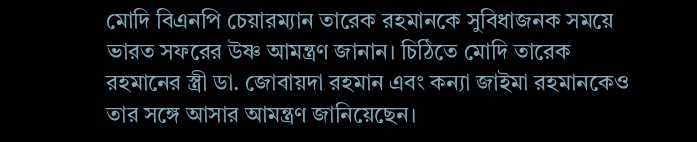মোদি বিএনপি চেয়ারম্যান তারেক রহমানকে সুবিধাজনক সময়ে ভারত সফরের উষ্ণ আমন্ত্রণ জানান। চিঠিতে মোদি তারেক রহমানের স্ত্রী ডা. জোবায়দা রহমান এবং কন্যা জাইমা রহমানকেও তার সঙ্গে আসার আমন্ত্রণ জানিয়েছেন।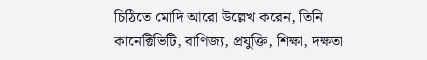চিঠিতে মোদি আরো উল্লেখ করেন, তিনি কানেক্টিভিটি, বাণিজ্য, প্রযুক্তি, শিক্ষা, দক্ষতা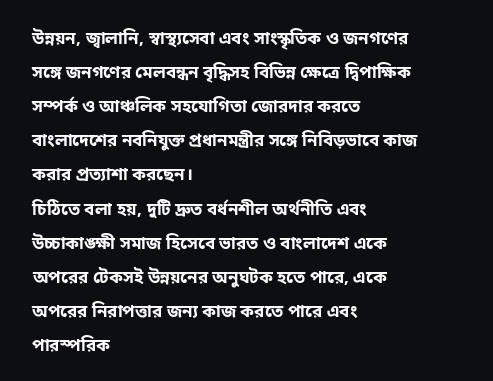উন্নয়ন, জ্বালানি, স্বাস্থ্যসেবা এবং সাংস্কৃতিক ও জনগণের সঙ্গে জনগণের মেলবন্ধন বৃদ্ধিসহ বিভিন্ন ক্ষেত্রে দ্বিপাক্ষিক সম্পর্ক ও আঞ্চলিক সহযোগিতা জোরদার করতে বাংলাদেশের নবনিযুক্ত প্রধানমন্ত্রীর সঙ্গে নিবিড়ভাবে কাজ করার প্রত্যাশা করছেন।
চিঠিতে বলা হয়, দুটি দ্রুত বর্ধনশীল অর্থনীতি এবং উচ্চাকাঙ্ক্ষী সমাজ হিসেবে ভারত ও বাংলাদেশ একে অপরের টেকসই উন্নয়নের অনুঘটক হতে পারে, একে অপরের নিরাপত্তার জন্য কাজ করতে পারে এবং পারস্পরিক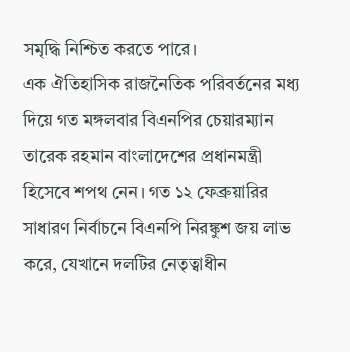সমৃদ্ধি নিশ্চিত করতে পারে।
এক ঐতিহাসিক রাজনৈতিক পরিবর্তনের মধ্য দিয়ে গত মঙ্গলবার বিএনপির চেয়ারম্যান তারেক রহমান বাংলাদেশের প্রধানমন্ত্রী হিসেবে শপথ নেন। গত ১২ ফেব্রুয়ারির সাধারণ নির্বাচনে বিএনপি নিরঙ্কুশ জয় লাভ করে, যেখানে দলটির নেতৃত্বাধীন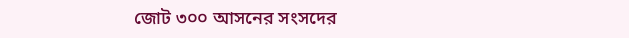জোট ৩০০ আসনের সংসদের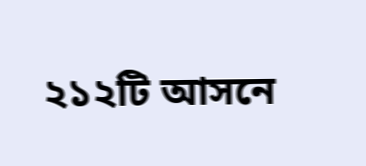২১২টি আসনে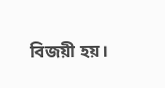বিজয়ী হয়।